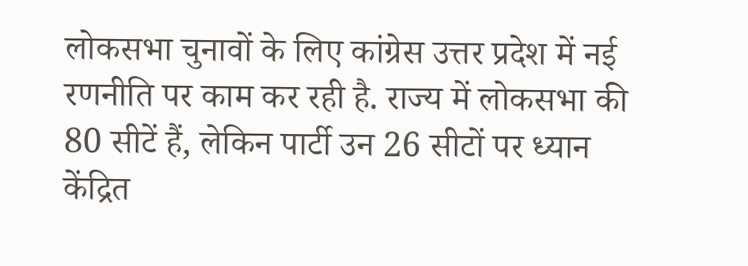लोकसभा चुनावों के लिए कांग्रेस उत्तर प्रदेश में नई रणनीति पर काम कर रही है. राज्य में लोकसभा की 80 सीटें हैं, लेकिन पार्टी उन 26 सीटों पर ध्यान केंद्रित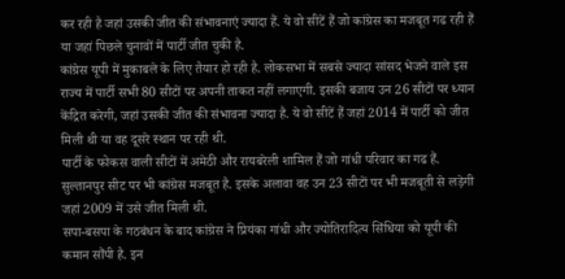कर रही है जहां उसकी जीत की संभावनाएं ज्यादा हैं. ये वो सीटें हैं जो कांग्रेस का मजबूत गढ रही हैं या जहां पिछले चुनावों में पार्टी जीत चुकी है.
कांग्रेस यूपी में मुकाबले के लिए तैयार हो रही है. लोकसभा में सबसे ज्यादा सांसद भेजने वाले इस राज्य में पार्टी सभी 80 सीटों पर अपनी ताकत नहीं लगाएगी. इसकी बजाय उन 26 सीटों पर ध्यान केंद्रित करेगी, जहां उसकी जीत की संभावना ज्यादा है. ये वो सीटें हैं जहां 2014 में पार्टी को जीत मिली थी या वह दूसरे स्थान पर रही थी.
पार्टी के फोकस वाली सीटों में अमेठी और रायबरेली शामिल हैं जो गांधी परिवार का गढ हैं. सुल्तानपुर सीट पर भी कांग्रेस मजबूत है. इसके अलावा वह उन 23 सीटों पर भी मजबूती से लड़ेगी जहां 2009 में उसे जीत मिली थी.
सपा-बसपा के गठबंधन के बाद कांग्रेस ने प्रियंका गांधी और ज्योतिरादित्य सिंधिया को यूपी की कमान सौंपी है. इन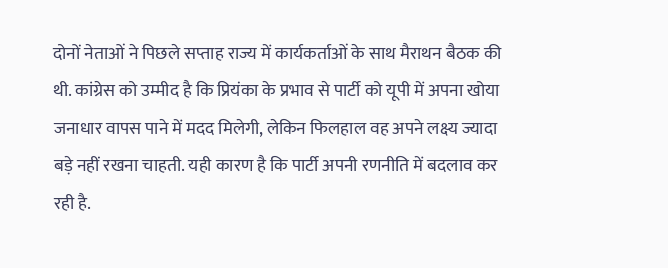दोनों नेताओं ने पिछले सप्ताह राज्य में कार्यकर्ताओं के साथ मैराथन बैठक की थी. कांग्रेस को उम्मीद है कि प्रियंका के प्रभाव से पार्टी को यूपी में अपना खोया जनाधार वापस पाने में मदद मिलेगी, लेकिन फिलहाल वह अपने लक्ष्य ज्यादा बड़े नहीं रखना चाहती. यही कारण है कि पार्टी अपनी रणनीति में बदलाव कर रही है.